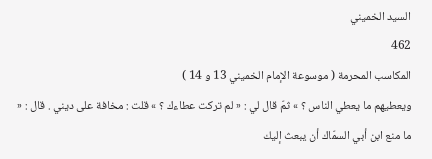السيد الخميني
462
المكاسب المحرمة ( موسوعة الإمام الخميني 13 و 14 )
ويعطيهم ما يعطي الناس ؟ » ثمّ قال لي : « لم تركت عطاءك ؟ » قلت : مخافة على ديني . قال : « ما منع ابن أبي السمّاك أن يبعث إليك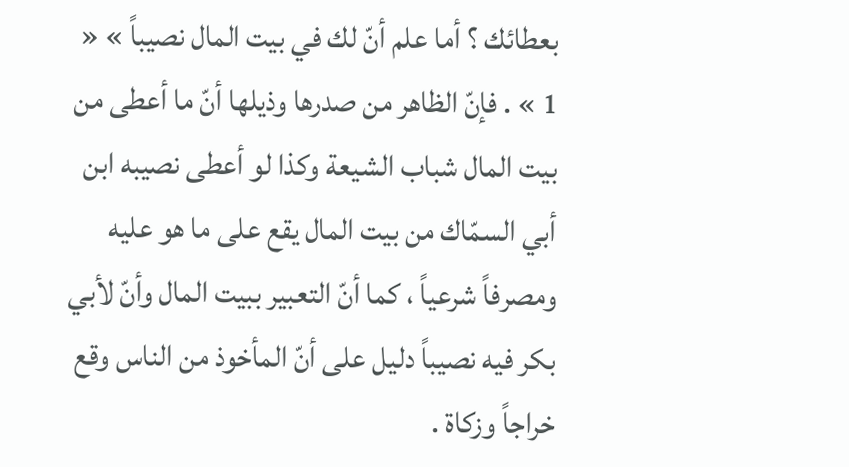بعطائك ؟ أما علم أنّ لك في بيت المال نصيباً » « 1 » . فإنّ الظاهر من صدرها وذيلها أنّ ما أعطى من بيت المال شباب الشيعة وكذا لو أعطى نصيبه ابن أبي السمّاك من بيت المال يقع على ما هو عليه ومصرفاً شرعياً ، كما أنّ التعبير ببيت المال وأنّ لأبي بكر فيه نصيباً دليل على أنّ المأخوذ من الناس وقع خراجاً وزكاة .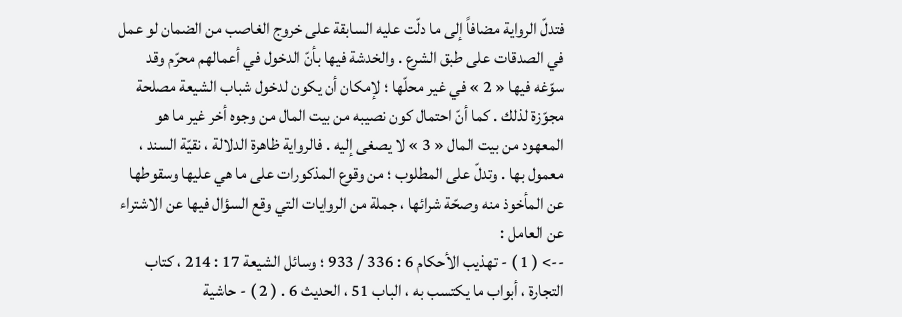فتدلّ الرواية مضافاً إلى ما دلّت عليه السابقة على خروج الغاصب من الضمان لو عمل في الصدقات على طبق الشرع . والخدشة فيها بأنّ الدخول في أعمالهم محرّم وقد سوّغه فيها « 2 » في غير محلّها ؛ لإمكان أن يكون لدخول شباب الشيعة مصلحة مجوّزة لذلك . كما أنّ احتمال كون نصيبه من بيت المال من وجوه أخر غير ما هو المعهود من بيت المال « 3 » لا يصغى إليه . فالرواية ظاهرة الدلالة ، نقيّة السند ، معمول بها . وتدلّ على المطلوب ؛ من وقوع المذكورات على ما هي عليها وسقوطها عن المأخوذ منه وصحّة شرائها ، جملة من الروايات التي وقع السؤال فيها عن الاشتراء عن العامل :
--> ( 1 ) - تهذيب الأحكام 6 : 336 / 933 ؛ وسائل الشيعة 17 : 214 ، كتاب التجارة ، أبواب ما يكتسب به ، الباب 51 ، الحديث 6 . ( 2 ) - حاشية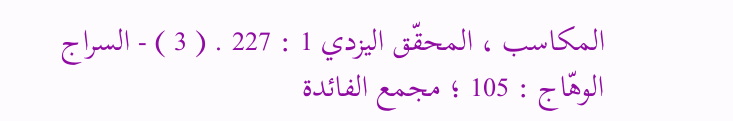المكاسب ، المحقّق اليزدي 1 : 227 . ( 3 ) - السراج الوهّاج : 105 ؛ مجمع الفائدة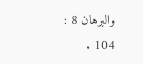والبرهان 8 : 104 .